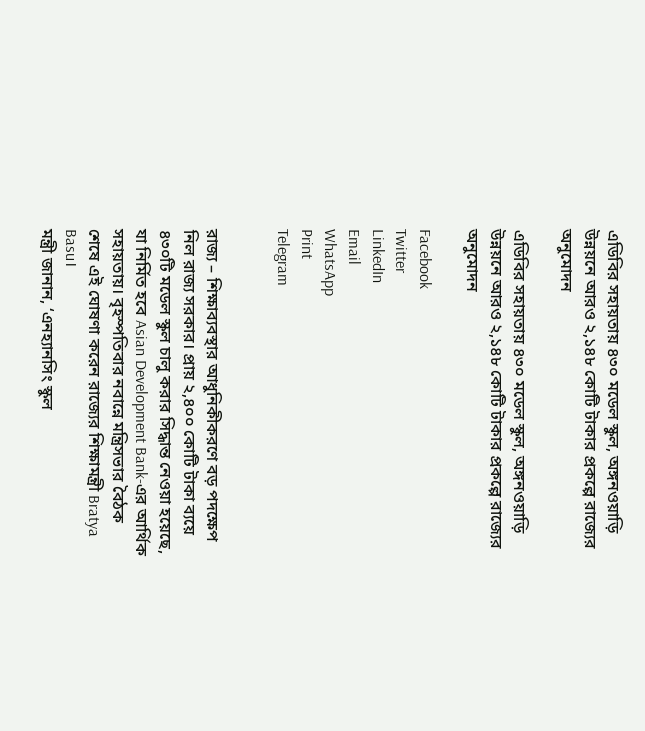এডিবির সহায়তায় ৪৩০ মডেল স্কুল, অঙ্গনওয়াড়ি উন্নয়নে আরও ২,১৪৮ কোটি টাকার প্রকল্পে রাজ্যের অনুমোদন

এডিবির সহায়তায় ৪৩০ মডেল স্কুল, অঙ্গনওয়াড়ি উন্নয়নে আরও ২,১৪৮ কোটি টাকার প্রকল্পে রাজ্যের অনুমোদন

Facebook
Twitter
LinkedIn
Email
WhatsApp
Print
Telegram


রাজ্য – শিক্ষাব্যবস্থার আধুনিকীকরণে বড় পদক্ষেপ নিল রাজ্য সরকার। প্রায় ২,৪০০ কোটি টাকা ব্যয়ে ৪৩০টি মডেল স্কুল চালু করার সিদ্ধান্ত নেওয়া হয়েছে, যা নির্মিত হবে Asian Development Bank-এর আর্থিক সহায়তায়। বৃহস্পতিবার নবান্নে মন্ত্রিসভার বৈঠক শেষে এই ঘোষণা করেন রাজ্যের শিক্ষামন্ত্রী Bratya Basu।
মন্ত্রী জানান, ‘এনহ্যানসিং স্কুল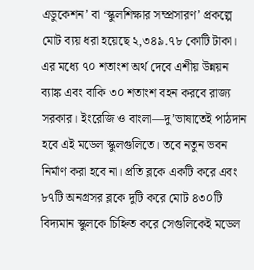এডুকেশন’ বা ‘স্কুলশিক্ষার সম্প্রসারণ’ প্রকল্পে মোট ব্যয় ধরা হয়েছে ২,৩৪৯.৭৮ কোটি টাকা। এর মধ্যে ৭০ শতাংশ অর্থ দেবে এশীয় উন্নয়ন ব্যাঙ্ক এবং বাকি ৩০ শতাংশ বহন করবে রাজ্য সরকার। ইংরেজি ও বাংলা—দু’ভাষাতেই পাঠদান হবে এই মডেল স্কুলগুলিতে। তবে নতুন ভবন নির্মাণ করা হবে না। প্রতি ব্লকে একটি করে এবং ৮৭টি অনগ্রসর ব্লকে দুটি করে মোট ৪৩০টি বিদ্যমান স্কুলকে চিহ্নিত করে সেগুলিকেই মডেল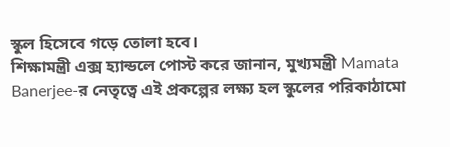স্কুল হিসেবে গড়ে তোলা হবে।
শিক্ষামন্ত্রী এক্স হ্যান্ডলে পোস্ট করে জানান, মুখ্যমন্ত্রী Mamata Banerjee-র নেতৃত্বে এই প্রকল্পের লক্ষ্য হল স্কুলের পরিকাঠামো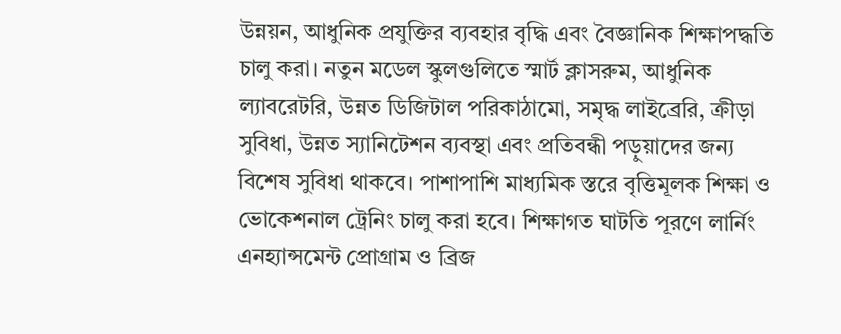উন্নয়ন, আধুনিক প্রযুক্তির ব্যবহার বৃদ্ধি এবং বৈজ্ঞানিক শিক্ষাপদ্ধতি চালু করা। নতুন মডেল স্কুলগুলিতে স্মার্ট ক্লাসরুম, আধুনিক ল্যাবরেটরি, উন্নত ডিজিটাল পরিকাঠামো, সমৃদ্ধ লাইব্রেরি, ক্রীড়া সুবিধা, উন্নত স্যানিটেশন ব্যবস্থা এবং প্রতিবন্ধী পড়ুয়াদের জন্য বিশেষ সুবিধা থাকবে। পাশাপাশি মাধ্যমিক স্তরে বৃত্তিমূলক শিক্ষা ও ভোকেশনাল ট্রেনিং চালু করা হবে। শিক্ষাগত ঘাটতি পূরণে লার্নিং এনহ্যান্সমেন্ট প্রোগ্রাম ও ব্রিজ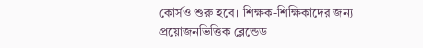কোর্সও শুরু হবে। শিক্ষক-শিক্ষিকাদের জন্য প্রয়োজনভিত্তিক ব্লেন্ডেড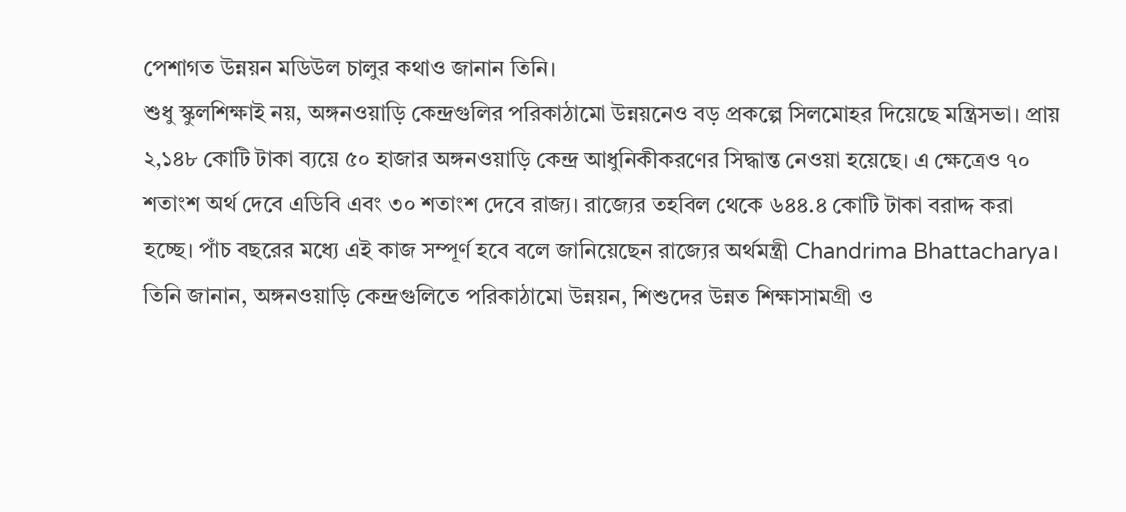পেশাগত উন্নয়ন মডিউল চালুর কথাও জানান তিনি।
শুধু স্কুলশিক্ষাই নয়, অঙ্গনওয়াড়ি কেন্দ্রগুলির পরিকাঠামো উন্নয়নেও বড় প্রকল্পে সিলমোহর দিয়েছে মন্ত্রিসভা। প্রায় ২,১৪৮ কোটি টাকা ব্যয়ে ৫০ হাজার অঙ্গনওয়াড়ি কেন্দ্র আধুনিকীকরণের সিদ্ধান্ত নেওয়া হয়েছে। এ ক্ষেত্রেও ৭০ শতাংশ অর্থ দেবে এডিবি এবং ৩০ শতাংশ দেবে রাজ্য। রাজ্যের তহবিল থেকে ৬৪৪.৪ কোটি টাকা বরাদ্দ করা হচ্ছে। পাঁচ বছরের মধ্যে এই কাজ সম্পূর্ণ হবে বলে জানিয়েছেন রাজ্যের অর্থমন্ত্রী Chandrima Bhattacharya।
তিনি জানান, অঙ্গনওয়াড়ি কেন্দ্রগুলিতে পরিকাঠামো উন্নয়ন, শিশুদের উন্নত শিক্ষাসামগ্রী ও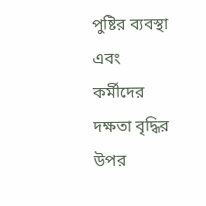পুষ্টির ব্যবস্থা এবং কর্মীদের দক্ষতা বৃদ্ধির উপর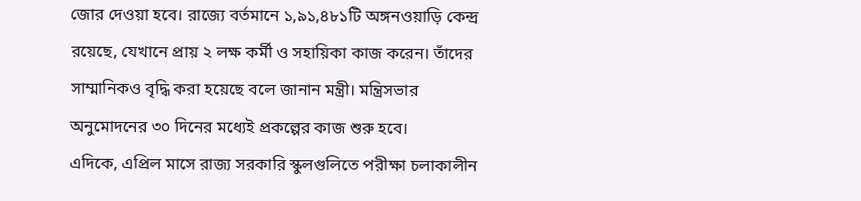জোর দেওয়া হবে। রাজ্যে বর্তমানে ১,৯১,৪৮১টি অঙ্গনওয়াড়ি কেন্দ্র রয়েছে, যেখানে প্রায় ২ লক্ষ কর্মী ও সহায়িকা কাজ করেন। তাঁদের সাম্মানিকও বৃদ্ধি করা হয়েছে বলে জানান মন্ত্রী। মন্ত্রিসভার অনুমোদনের ৩০ দিনের মধ্যেই প্রকল্পের কাজ শুরু হবে।
এদিকে, এপ্রিল মাসে রাজ্য সরকারি স্কুলগুলিতে পরীক্ষা চলাকালীন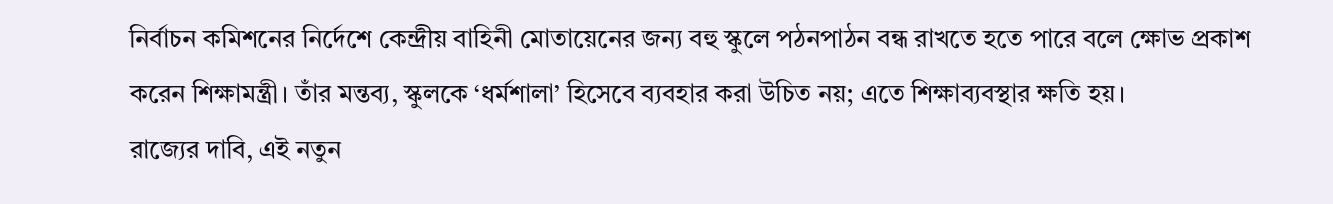নির্বাচন কমিশনের নির্দেশে কেন্দ্রীয় বাহিনী মোতায়েনের জন্য বহু স্কুলে পঠনপাঠন বন্ধ রাখতে হতে পারে বলে ক্ষোভ প্রকাশ করেন শিক্ষামন্ত্রী। তাঁর মন্তব্য, স্কুলকে ‘ধর্মশালা’ হিসেবে ব্যবহার করা উচিত নয়; এতে শিক্ষাব্যবস্থার ক্ষতি হয়।
রাজ্যের দাবি, এই নতুন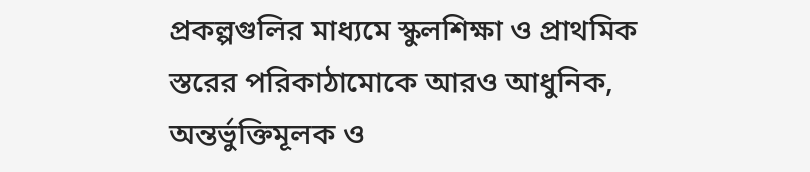প্রকল্পগুলির মাধ্যমে স্কুলশিক্ষা ও প্রাথমিক স্তরের পরিকাঠামোকে আরও আধুনিক, অন্তর্ভুক্তিমূলক ও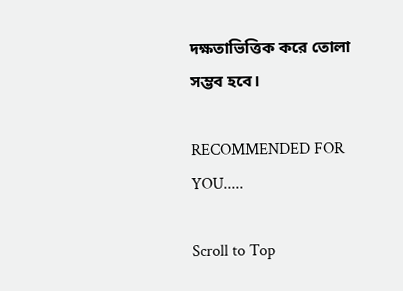দক্ষতাভিত্তিক করে তোলা সম্ভব হবে।

RECOMMENDED FOR YOU.....

Scroll to Top